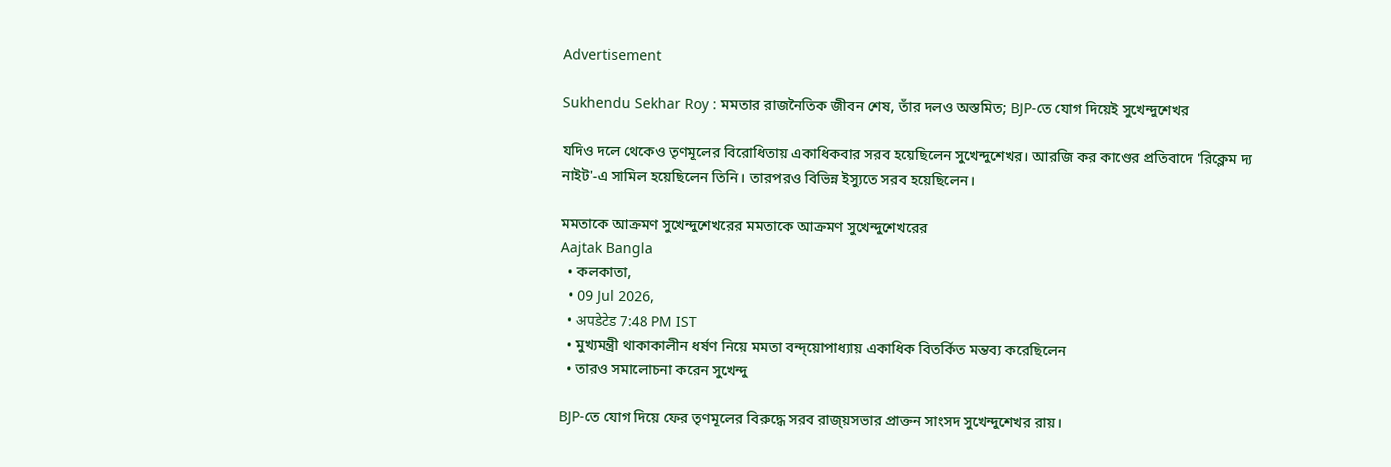Advertisement

Sukhendu Sekhar Roy : মমতার রাজনৈতিক জীবন শেষ, তাঁর দলও অস্তমিত; BJP-তে যোগ দিয়েই সুখেন্দুশেখর

যদিও দলে থেকেও তৃণমূলের বিরোধিতায় একাধিকবার সরব হয়েছিলেন সুখেন্দুশেখর। আরজি কর কাণ্ডের প্রতিবাদে 'রিক্লেম দ্য নাইট'-এ সামিল হয়েছিলেন তিনি। তারপরও বিভিন্ন ইস্যুতে সরব হয়েছিলেন।

মমতাকে আক্রমণ সুখেন্দুশেখরের মমতাকে আক্রমণ সুখেন্দুশেখরের
Aajtak Bangla
  • কলকাতা,
  • 09 Jul 2026,
  • अपडेटेड 7:48 PM IST
  • মুখ্যমন্ত্রী থাকাকালীন ধর্ষণ নিয়ে মমতা বন্দ্য়োপাধ্যায় একাধিক বিতর্কিত মন্তব্য করেছিলেন
  • তারও সমালোচনা করেন সুখেন্দু

BJP-তে যোগ দিয়ে ফের তৃণমূলের বিরুদ্ধে সরব রাজ্য়সভার প্রাক্তন সাংসদ সুখেন্দুশেখর রায়।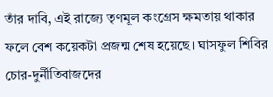তাঁর দাবি, এই রাজ্যে তৃণমূল কংগ্রেস ক্ষমতায় থাকার ফলে বেশ কয়েকটা প্রজন্ম শেষ হয়েছে। ঘাসফুল শিবির চোর-দুর্নীতিবাজদের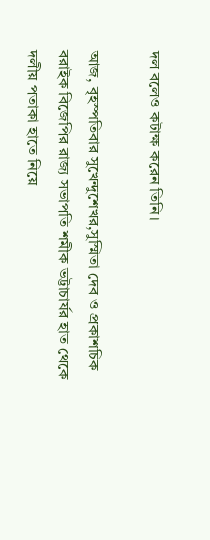দল বলেও কটাক্ষ করেন তিনি।

আজ, বৃহস্পতিবার সুখেন্দুশেখর,সুস্মিতা দেব ও প্রকাশচিক বরাইক বিজেপির রাজ্য সভাপতি শমীক ভট্টাচার্যর হাত থেকে দলীয় পতাকা হাতে নিয়ে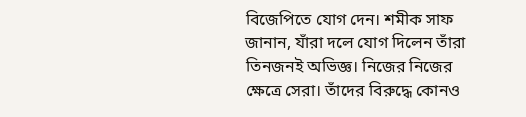বিজেপিতে যোগ দেন। শমীক সাফ জানান, যাঁরা দলে যোগ দিলেন তাঁরা তিনজনই অভিজ্ঞ। নিজের নিজের ক্ষেত্রে সেরা। তাঁদের বিরুদ্ধে কোনও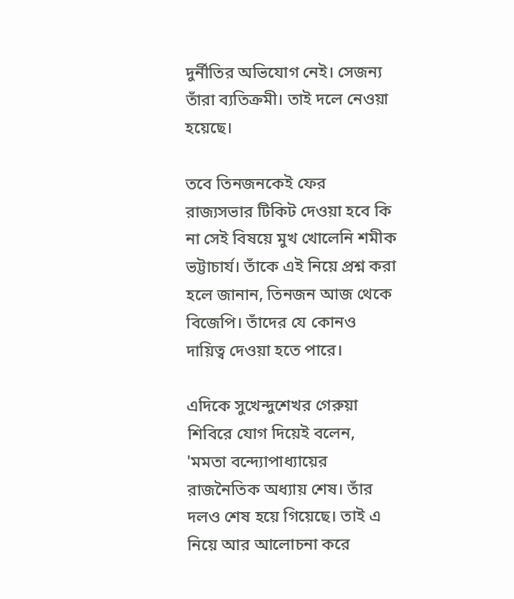দুর্নীতির অভিযোগ নেই। সেজন্য তাঁরা ব্যতিক্রমী। তাই দলে নেওয়া হয়েছে।

তবে তিনজনকেই ফের রাজ্যসভার টিকিট দেওয়া হবে কি না সেই বিষয়ে মুখ খোলেনি শমীক ভট্টাচার্য। তাঁকে এই নিয়ে প্রশ্ন করা হলে জানান, তিনজন আজ থেকে বিজেপি। তাঁদের যে কোনও দায়িত্ব দেওয়া হতে পারে।

এদিকে সুখেন্দুশেখর গেরুয়া শিবিরে যোগ দিয়েই বলেন, 'মমতা বন্দ্যোপাধ্যায়ের রাজনৈতিক অধ্যায় শেষ। তাঁর দলও শেষ হয়ে গিয়েছে। তাই এ নিয়ে আর আলোচনা করে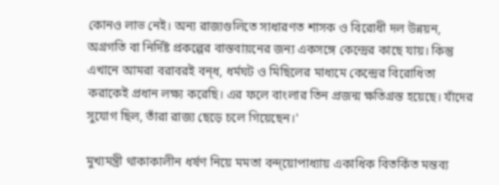কোনও লাভ নেই। অন্য রাজ্যগুলিতে সাধারণত শাসক ও বিরোধী দল উন্নয়ন, অগ্রগতি বা নির্দিষ্ট প্রকল্পের বাস্তবায়নের জন্য একসঙ্গে কেন্দ্রের কাছে যায়। কিন্তু এখানে আমরা বরাবরই বন্‌ধ, ধর্মঘট ও মিছিলের মাধ্যমে কেন্দ্রের বিরোধিতা করাকেই প্রধান লক্ষ্য করেছি। এর ফলে বাংলার তিন প্রজন্ম ক্ষতিগ্রস্ত হয়েছে। যাঁদের সুযোগ ছিল, তাঁরা রাজ্য ছেড়ে চলে গিয়েছেন।'

মুখ্যমন্ত্রী থাকাকালীন ধর্ষণ নিয়ে মমতা বন্দ্য়োপাধ্যায় একাধিক বিতর্কিত মন্তব্য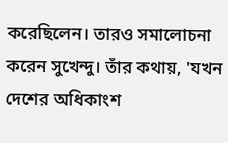করেছিলেন। তারও সমালোচনা করেন সুখেন্দু। তাঁর কথায়, 'যখন দেশের অধিকাংশ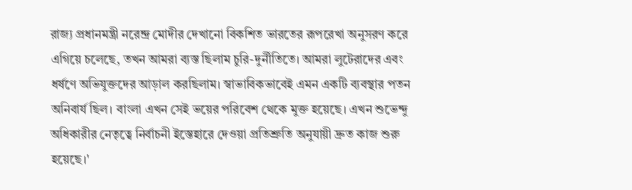রাজ্য প্রধানমন্ত্রী নরেন্দ্র মোদীর দেখানো বিকশিত ভারতের রূপরেখা অনুসরণ করে এগিয়ে চলেছে, তখন আমরা ব্যস্ত ছিলাম চুরি-দুর্নীতিতে। আমরা লুটেরাদের এবং ধর্ষণে অভিযুক্তদের আড়াল করছিলাম। স্বাভাবিকভাবেই এমন একটি ব্যবস্থার পতন অনিবার্য ছিল। বাংলা এখন সেই ভয়ের পরিবেশ থেকে মুক্ত হয়েছে। এখন শুভেন্দু অধিকারীর নেতৃত্বে নির্বাচনী ইস্তেহারে দেওয়া প্রতিশ্রুতি অনুযায়ী দ্রুত কাজ শুরু হয়েছে।'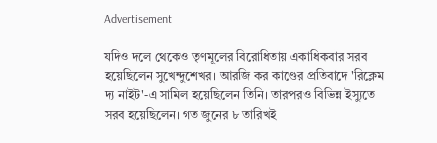Advertisement

যদিও দলে থেকেও তৃণমূলের বিরোধিতায় একাধিকবার সরব হয়েছিলেন সুখেন্দুশেখর। আরজি কর কাণ্ডের প্রতিবাদে 'রিক্লেম দ্য নাইট'-এ সামিল হয়েছিলেন তিনি। তারপরও বিভিন্ন ইস্যুতে সরব হয়েছিলেন। গত জুনের ৮ তারিখই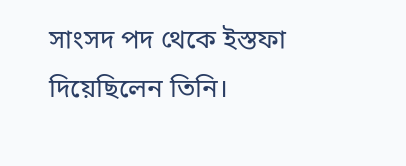সাংসদ পদ থেকে ইস্তফা দিয়েছিলেন তিনি।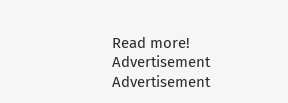Read more!
Advertisement
Advertisement